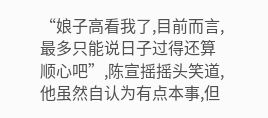“娘子高看我了,目前而言,最多只能说日子过得还算顺心吧”,陈宣摇摇头笑道,他虽然自认为有点本事,但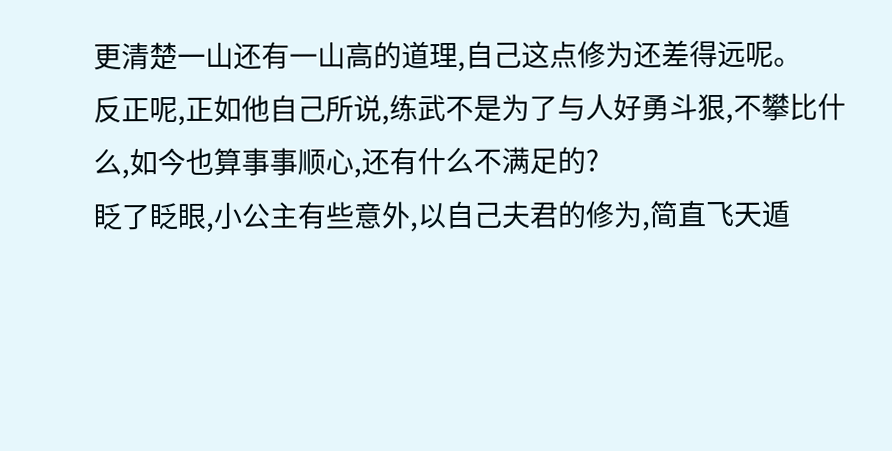更清楚一山还有一山高的道理,自己这点修为还差得远呢。
反正呢,正如他自己所说,练武不是为了与人好勇斗狠,不攀比什么,如今也算事事顺心,还有什么不满足的?
眨了眨眼,小公主有些意外,以自己夫君的修为,简直飞天遁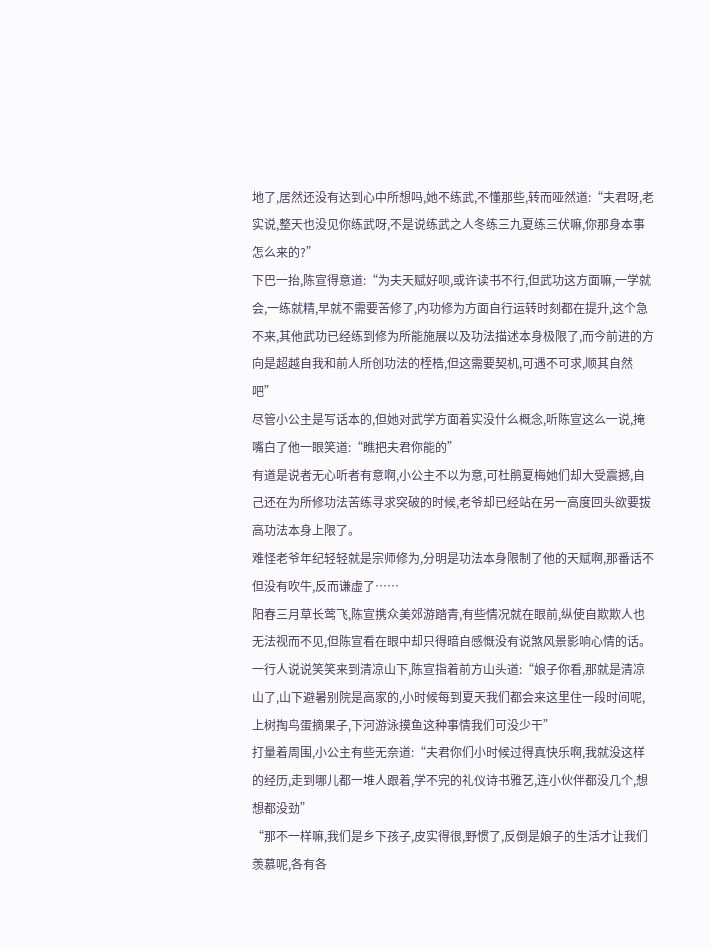地了,居然还没有达到心中所想吗,她不练武,不懂那些,转而哑然道:“夫君呀,老实说,整天也没见你练武呀,不是说练武之人冬练三九夏练三伏嘛,你那身本事怎么来的?”
下巴一抬,陈宣得意道:“为夫天赋好呗,或许读书不行,但武功这方面嘛,一学就会,一练就精,早就不需要苦修了,内功修为方面自行运转时刻都在提升,这个急不来,其他武功已经练到修为所能施展以及功法描述本身极限了,而今前进的方向是超越自我和前人所创功法的桎梏,但这需要契机,可遇不可求,顺其自然吧”
尽管小公主是写话本的,但她对武学方面着实没什么概念,听陈宣这么一说,掩嘴白了他一眼笑道:“瞧把夫君你能的”
有道是说者无心听者有意啊,小公主不以为意,可杜鹃夏梅她们却大受震撼,自己还在为所修功法苦练寻求突破的时候,老爷却已经站在另一高度回头欲要拔高功法本身上限了。
难怪老爷年纪轻轻就是宗师修为,分明是功法本身限制了他的天赋啊,那番话不但没有吹牛,反而谦虚了……
阳春三月草长莺飞,陈宣携众美郊游踏青,有些情况就在眼前,纵使自欺欺人也无法视而不见,但陈宣看在眼中却只得暗自感慨没有说煞风景影响心情的话。
一行人说说笑笑来到清凉山下,陈宣指着前方山头道:“娘子你看,那就是清凉山了,山下避暑别院是高家的,小时候每到夏天我们都会来这里住一段时间呢,上树掏鸟蛋摘果子,下河游泳摸鱼这种事情我们可没少干”
打量着周围,小公主有些无奈道:“夫君你们小时候过得真快乐啊,我就没这样的经历,走到哪儿都一堆人跟着,学不完的礼仪诗书雅艺,连小伙伴都没几个,想想都没劲”
“那不一样嘛,我们是乡下孩子,皮实得很,野惯了,反倒是娘子的生活才让我们羡慕呢,各有各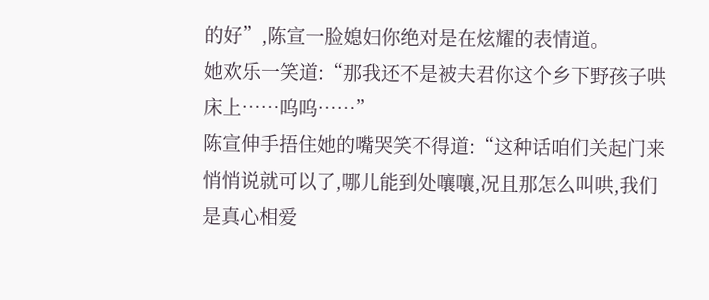的好”,陈宣一脸媳妇你绝对是在炫耀的表情道。
她欢乐一笑道:“那我还不是被夫君你这个乡下野孩子哄床上……呜呜……”
陈宣伸手捂住她的嘴哭笑不得道:“这种话咱们关起门来悄悄说就可以了,哪儿能到处嚷嚷,况且那怎么叫哄,我们是真心相爱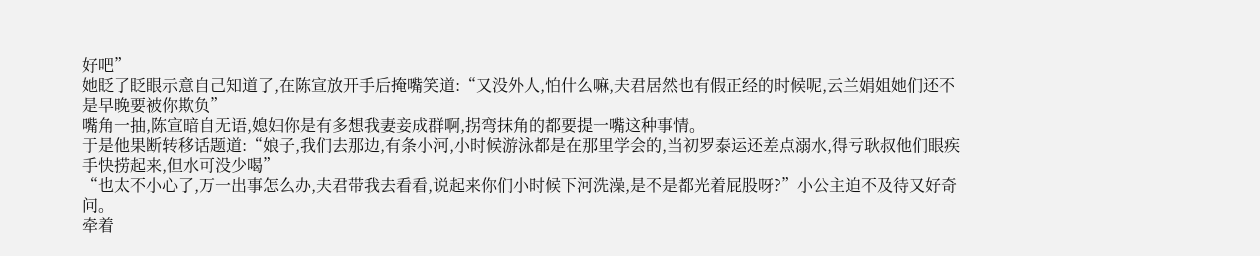好吧”
她眨了眨眼示意自己知道了,在陈宣放开手后掩嘴笑道:“又没外人,怕什么嘛,夫君居然也有假正经的时候呢,云兰娟姐她们还不是早晚要被你欺负”
嘴角一抽,陈宣暗自无语,媳妇你是有多想我妻妾成群啊,拐弯抹角的都要提一嘴这种事情。
于是他果断转移话题道:“娘子,我们去那边,有条小河,小时候游泳都是在那里学会的,当初罗泰运还差点溺水,得亏耿叔他们眼疾手快捞起来,但水可没少喝”
“也太不小心了,万一出事怎么办,夫君带我去看看,说起来你们小时候下河洗澡,是不是都光着屁股呀?”小公主迫不及待又好奇问。
牵着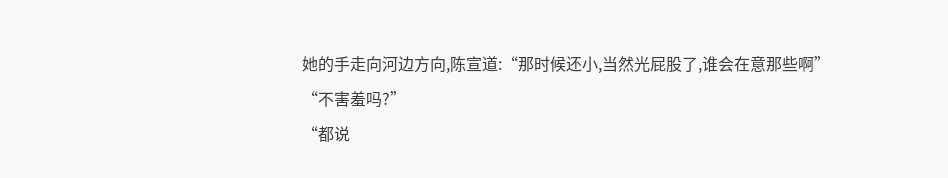她的手走向河边方向,陈宣道:“那时候还小,当然光屁股了,谁会在意那些啊”
“不害羞吗?”
“都说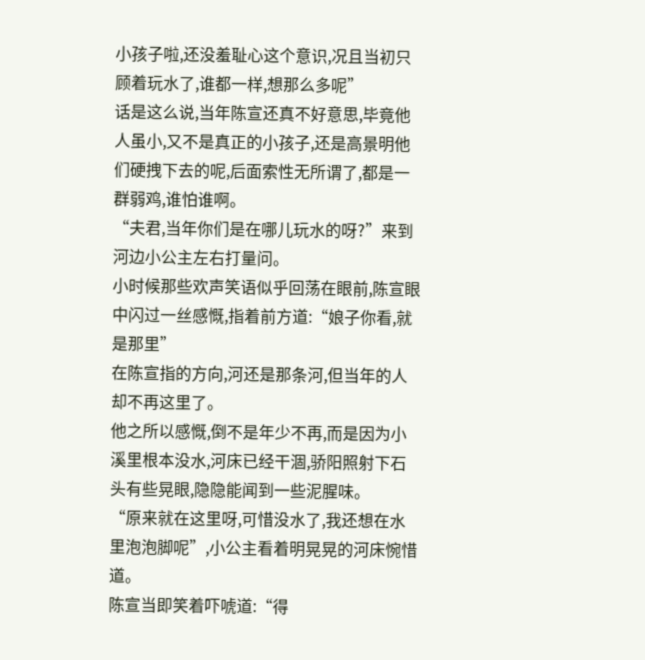小孩子啦,还没羞耻心这个意识,况且当初只顾着玩水了,谁都一样,想那么多呢”
话是这么说,当年陈宣还真不好意思,毕竟他人虽小,又不是真正的小孩子,还是高景明他们硬拽下去的呢,后面索性无所谓了,都是一群弱鸡,谁怕谁啊。
“夫君,当年你们是在哪儿玩水的呀?”来到河边小公主左右打量问。
小时候那些欢声笑语似乎回荡在眼前,陈宣眼中闪过一丝感慨,指着前方道:“娘子你看,就是那里”
在陈宣指的方向,河还是那条河,但当年的人却不再这里了。
他之所以感慨,倒不是年少不再,而是因为小溪里根本没水,河床已经干涸,骄阳照射下石头有些晃眼,隐隐能闻到一些泥腥味。
“原来就在这里呀,可惜没水了,我还想在水里泡泡脚呢”,小公主看着明晃晃的河床惋惜道。
陈宣当即笑着吓唬道:“得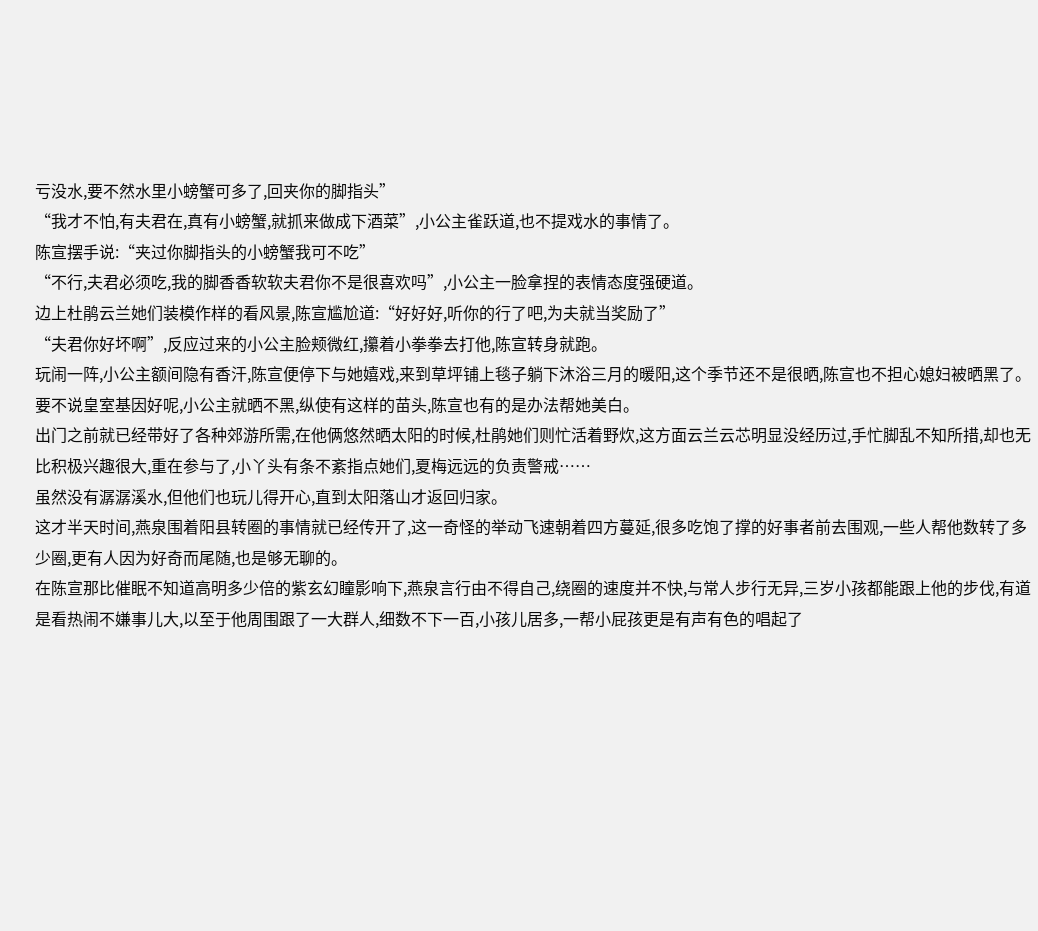亏没水,要不然水里小螃蟹可多了,回夹你的脚指头”
“我才不怕,有夫君在,真有小螃蟹,就抓来做成下酒菜”,小公主雀跃道,也不提戏水的事情了。
陈宣摆手说:“夹过你脚指头的小螃蟹我可不吃”
“不行,夫君必须吃,我的脚香香软软夫君你不是很喜欢吗”,小公主一脸拿捏的表情态度强硬道。
边上杜鹃云兰她们装模作样的看风景,陈宣尴尬道:“好好好,听你的行了吧,为夫就当奖励了”
“夫君你好坏啊”,反应过来的小公主脸颊微红,攥着小拳拳去打他,陈宣转身就跑。
玩闹一阵,小公主额间隐有香汗,陈宣便停下与她嬉戏,来到草坪铺上毯子躺下沐浴三月的暖阳,这个季节还不是很晒,陈宣也不担心媳妇被晒黑了。
要不说皇室基因好呢,小公主就晒不黑,纵使有这样的苗头,陈宣也有的是办法帮她美白。
出门之前就已经带好了各种郊游所需,在他俩悠然晒太阳的时候,杜鹃她们则忙活着野炊,这方面云兰云芯明显没经历过,手忙脚乱不知所措,却也无比积极兴趣很大,重在参与了,小丫头有条不紊指点她们,夏梅远远的负责警戒……
虽然没有潺潺溪水,但他们也玩儿得开心,直到太阳落山才返回归家。
这才半天时间,燕泉围着阳县转圈的事情就已经传开了,这一奇怪的举动飞速朝着四方蔓延,很多吃饱了撑的好事者前去围观,一些人帮他数转了多少圈,更有人因为好奇而尾随,也是够无聊的。
在陈宣那比催眠不知道高明多少倍的紫玄幻瞳影响下,燕泉言行由不得自己,绕圈的速度并不快,与常人步行无异,三岁小孩都能跟上他的步伐,有道是看热闹不嫌事儿大,以至于他周围跟了一大群人,细数不下一百,小孩儿居多,一帮小屁孩更是有声有色的唱起了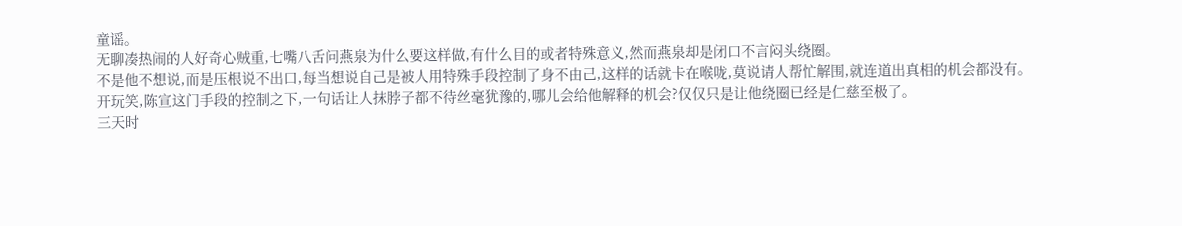童谣。
无聊凑热闹的人好奇心贼重,七嘴八舌问燕泉为什么要这样做,有什么目的或者特殊意义,然而燕泉却是闭口不言闷头绕圈。
不是他不想说,而是压根说不出口,每当想说自己是被人用特殊手段控制了身不由己,这样的话就卡在喉咙,莫说请人帮忙解围,就连道出真相的机会都没有。
开玩笑,陈宣这门手段的控制之下,一句话让人抹脖子都不待丝毫犹豫的,哪儿会给他解释的机会?仅仅只是让他绕圈已经是仁慈至极了。
三天时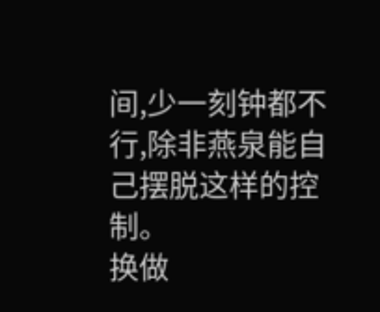间,少一刻钟都不行,除非燕泉能自己摆脱这样的控制。
换做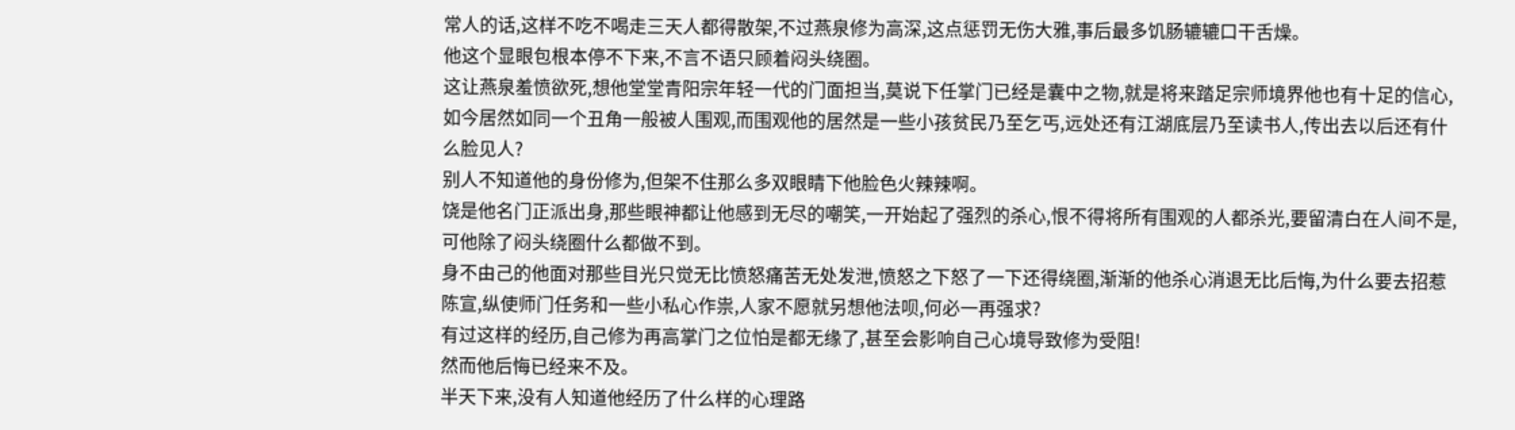常人的话,这样不吃不喝走三天人都得散架,不过燕泉修为高深,这点惩罚无伤大雅,事后最多饥肠辘辘口干舌燥。
他这个显眼包根本停不下来,不言不语只顾着闷头绕圈。
这让燕泉羞愤欲死,想他堂堂青阳宗年轻一代的门面担当,莫说下任掌门已经是囊中之物,就是将来踏足宗师境界他也有十足的信心,如今居然如同一个丑角一般被人围观,而围观他的居然是一些小孩贫民乃至乞丐,远处还有江湖底层乃至读书人,传出去以后还有什么脸见人?
别人不知道他的身份修为,但架不住那么多双眼睛下他脸色火辣辣啊。
饶是他名门正派出身,那些眼神都让他感到无尽的嘲笑,一开始起了强烈的杀心,恨不得将所有围观的人都杀光,要留清白在人间不是,可他除了闷头绕圈什么都做不到。
身不由己的他面对那些目光只觉无比愤怒痛苦无处发泄,愤怒之下怒了一下还得绕圈,渐渐的他杀心消退无比后悔,为什么要去招惹陈宣,纵使师门任务和一些小私心作祟,人家不愿就另想他法呗,何必一再强求?
有过这样的经历,自己修为再高掌门之位怕是都无缘了,甚至会影响自己心境导致修为受阻!
然而他后悔已经来不及。
半天下来,没有人知道他经历了什么样的心理路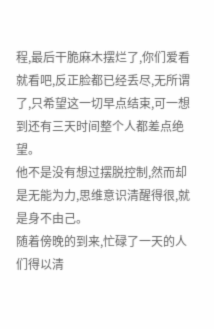程,最后干脆麻木摆烂了,你们爱看就看吧,反正脸都已经丢尽,无所谓了,只希望这一切早点结束,可一想到还有三天时间整个人都差点绝望。
他不是没有想过摆脱控制,然而却是无能为力,思维意识清醒得很,就是身不由己。
随着傍晚的到来,忙碌了一天的人们得以清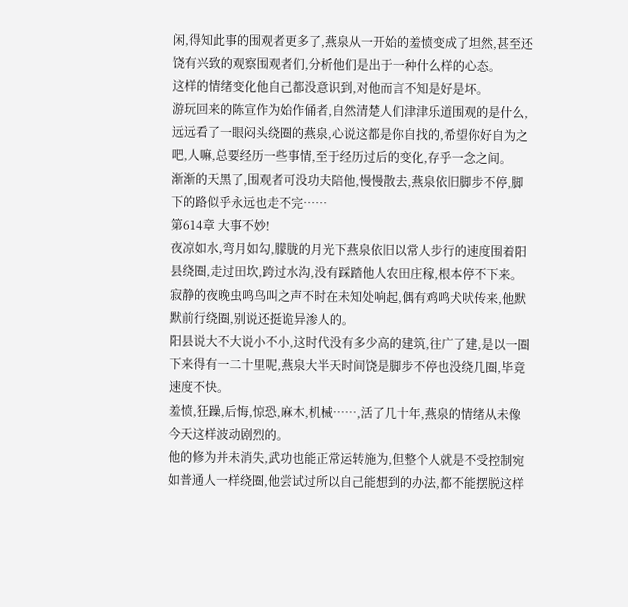闲,得知此事的围观者更多了,燕泉从一开始的羞愤变成了坦然,甚至还饶有兴致的观察围观者们,分析他们是出于一种什么样的心态。
这样的情绪变化他自己都没意识到,对他而言不知是好是坏。
游玩回来的陈宣作为始作俑者,自然清楚人们津津乐道围观的是什么,远远看了一眼闷头绕圈的燕泉,心说这都是你自找的,希望你好自为之吧,人嘛,总要经历一些事情,至于经历过后的变化,存乎一念之间。
渐渐的天黑了,围观者可没功夫陪他,慢慢散去,燕泉依旧脚步不停,脚下的路似乎永远也走不完……
第614章 大事不妙!
夜凉如水,弯月如勾,朦胧的月光下燕泉依旧以常人步行的速度围着阳县绕圈,走过田坎,跨过水沟,没有踩踏他人农田庄稼,根本停不下来。
寂静的夜晚虫鸣鸟叫之声不时在未知处响起,偶有鸡鸣犬吠传来,他默默前行绕圈,别说还挺诡异渗人的。
阳县说大不大说小不小,这时代没有多少高的建筑,往广了建,是以一圈下来得有一二十里呢,燕泉大半天时间饶是脚步不停也没绕几圈,毕竟速度不快。
羞愤,狂躁,后悔,惊恐,麻木,机械……,活了几十年,燕泉的情绪从未像今天这样波动剧烈的。
他的修为并未消失,武功也能正常运转施为,但整个人就是不受控制宛如普通人一样绕圈,他尝试过所以自己能想到的办法,都不能摆脱这样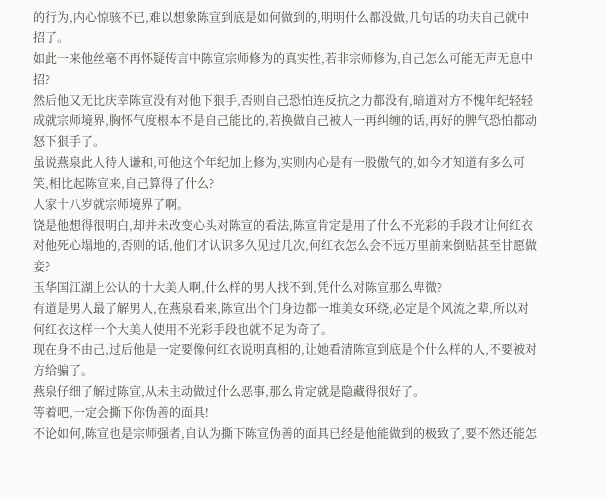的行为,内心惊骇不已,难以想象陈宣到底是如何做到的,明明什么都没做,几句话的功夫自己就中招了。
如此一来他丝毫不再怀疑传言中陈宣宗师修为的真实性,若非宗师修为,自己怎么可能无声无息中招?
然后他又无比庆幸陈宣没有对他下狠手,否则自己恐怕连反抗之力都没有,暗道对方不愧年纪轻轻成就宗师境界,胸怀气度根本不是自己能比的,若换做自己被人一再纠缠的话,再好的脾气恐怕都动怒下狠手了。
虽说燕泉此人待人谦和,可他这个年纪加上修为,实则内心是有一股傲气的,如今才知道有多么可笑,相比起陈宣来,自己算得了什么?
人家十八岁就宗师境界了啊。
饶是他想得很明白,却并未改变心头对陈宣的看法,陈宣肯定是用了什么不光彩的手段才让何红衣对他死心塌地的,否则的话,他们才认识多久见过几次,何红衣怎么会不远万里前来倒贴甚至甘愿做妾?
玉华国江湖上公认的十大美人啊,什么样的男人找不到,凭什么对陈宣那么卑微?
有道是男人最了解男人,在燕泉看来,陈宣出个门身边都一堆美女环绕,必定是个风流之辈,所以对何红衣这样一个大美人使用不光彩手段也就不足为奇了。
现在身不由己,过后他是一定要像何红衣说明真相的,让她看清陈宣到底是个什么样的人,不要被对方给骗了。
燕泉仔细了解过陈宣,从未主动做过什么恶事,那么肯定就是隐藏得很好了。
等着吧,一定会撕下你伪善的面具!
不论如何,陈宣也是宗师强者,自认为撕下陈宣伪善的面具已经是他能做到的极致了,要不然还能怎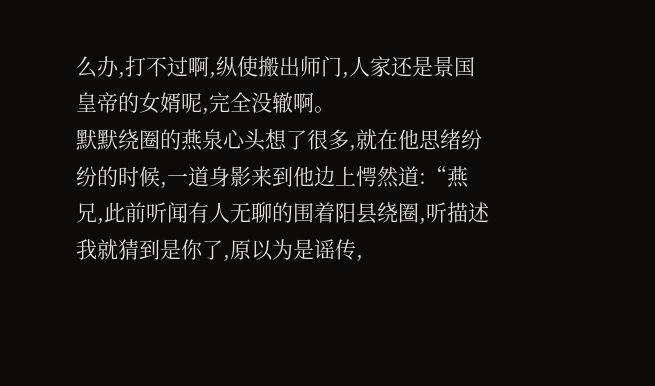么办,打不过啊,纵使搬出师门,人家还是景国皇帝的女婿呢,完全没辙啊。
默默绕圈的燕泉心头想了很多,就在他思绪纷纷的时候,一道身影来到他边上愕然道:“燕兄,此前听闻有人无聊的围着阳县绕圈,听描述我就猜到是你了,原以为是谣传,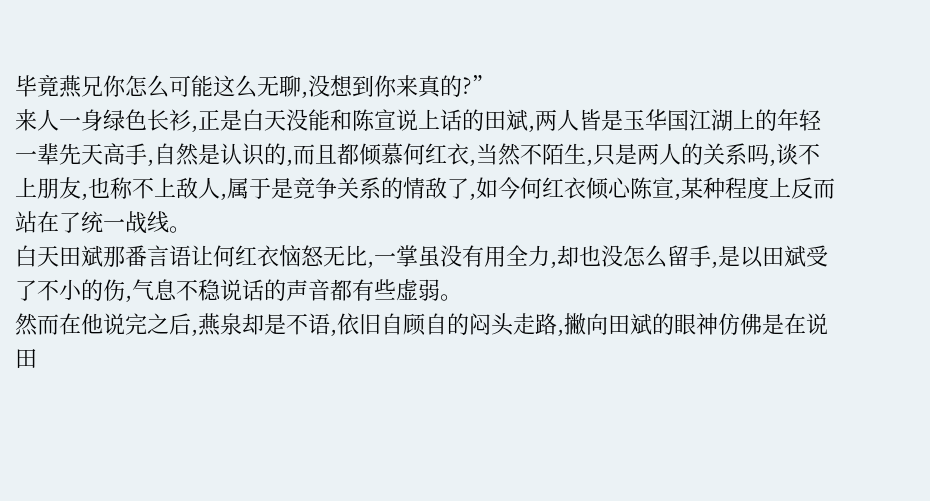毕竟燕兄你怎么可能这么无聊,没想到你来真的?”
来人一身绿色长衫,正是白天没能和陈宣说上话的田斌,两人皆是玉华国江湖上的年轻一辈先天高手,自然是认识的,而且都倾慕何红衣,当然不陌生,只是两人的关系吗,谈不上朋友,也称不上敌人,属于是竞争关系的情敌了,如今何红衣倾心陈宣,某种程度上反而站在了统一战线。
白天田斌那番言语让何红衣恼怒无比,一掌虽没有用全力,却也没怎么留手,是以田斌受了不小的伤,气息不稳说话的声音都有些虚弱。
然而在他说完之后,燕泉却是不语,依旧自顾自的闷头走路,撇向田斌的眼神仿佛是在说田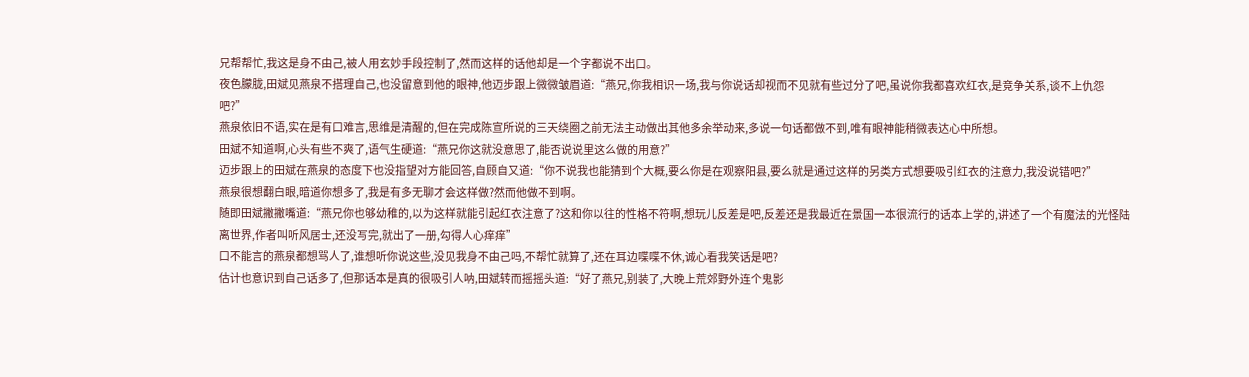兄帮帮忙,我这是身不由己,被人用玄妙手段控制了,然而这样的话他却是一个字都说不出口。
夜色朦胧,田斌见燕泉不搭理自己,也没留意到他的眼神,他迈步跟上微微皱眉道:“燕兄,你我相识一场,我与你说话却视而不见就有些过分了吧,虽说你我都喜欢红衣,是竞争关系,谈不上仇怨吧?”
燕泉依旧不语,实在是有口难言,思维是清醒的,但在完成陈宣所说的三天绕圈之前无法主动做出其他多余举动来,多说一句话都做不到,唯有眼神能稍微表达心中所想。
田斌不知道啊,心头有些不爽了,语气生硬道:“燕兄你这就没意思了,能否说说里这么做的用意?”
迈步跟上的田斌在燕泉的态度下也没指望对方能回答,自顾自又道:“你不说我也能猜到个大概,要么你是在观察阳县,要么就是通过这样的另类方式想要吸引红衣的注意力,我没说错吧?”
燕泉很想翻白眼,暗道你想多了,我是有多无聊才会这样做?然而他做不到啊。
随即田斌撇撇嘴道:“燕兄你也够幼稚的,以为这样就能引起红衣注意了?这和你以往的性格不符啊,想玩儿反差是吧,反差还是我最近在景国一本很流行的话本上学的,讲述了一个有魔法的光怪陆离世界,作者叫听风居士,还没写完,就出了一册,勾得人心痒痒”
口不能言的燕泉都想骂人了,谁想听你说这些,没见我身不由己吗,不帮忙就算了,还在耳边喋喋不休,诚心看我笑话是吧?
估计也意识到自己话多了,但那话本是真的很吸引人呐,田斌转而摇摇头道:“好了燕兄,别装了,大晚上荒郊野外连个鬼影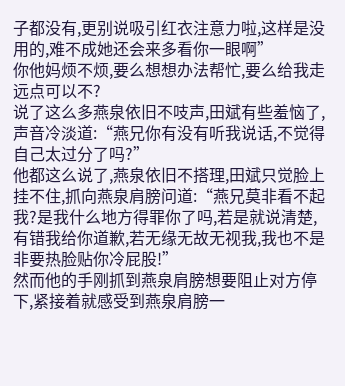子都没有,更别说吸引红衣注意力啦,这样是没用的,难不成她还会来多看你一眼啊”
你他妈烦不烦,要么想想办法帮忙,要么给我走远点可以不?
说了这么多燕泉依旧不吱声,田斌有些羞恼了,声音冷淡道:“燕兄你有没有听我说话,不觉得自己太过分了吗?”
他都这么说了,燕泉依旧不搭理,田斌只觉脸上挂不住,抓向燕泉肩膀问道:“燕兄莫非看不起我?是我什么地方得罪你了吗,若是就说清楚,有错我给你道歉,若无缘无故无视我,我也不是非要热脸贴你冷屁股!”
然而他的手刚抓到燕泉肩膀想要阻止对方停下,紧接着就感受到燕泉肩膀一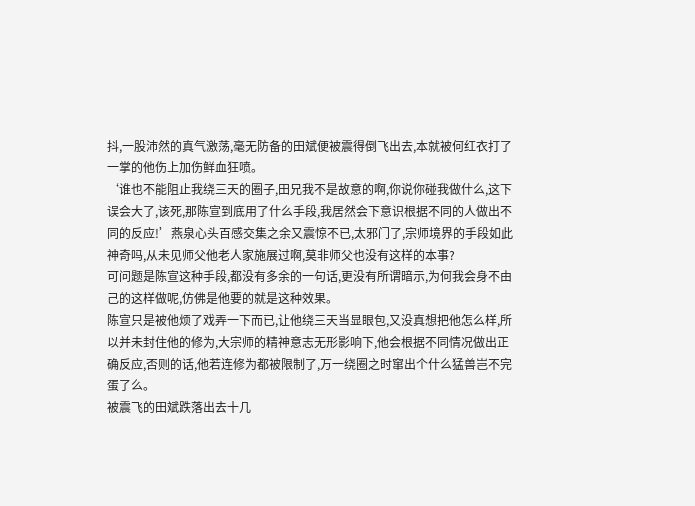抖,一股沛然的真气激荡,毫无防备的田斌便被震得倒飞出去,本就被何红衣打了一掌的他伤上加伤鲜血狂喷。
‘谁也不能阻止我绕三天的圈子,田兄我不是故意的啊,你说你碰我做什么,这下误会大了,该死,那陈宣到底用了什么手段,我居然会下意识根据不同的人做出不同的反应!’燕泉心头百感交集之余又震惊不已,太邪门了,宗师境界的手段如此神奇吗,从未见师父他老人家施展过啊,莫非师父也没有这样的本事?
可问题是陈宣这种手段,都没有多余的一句话,更没有所谓暗示,为何我会身不由己的这样做呢,仿佛是他要的就是这种效果。
陈宣只是被他烦了戏弄一下而已,让他绕三天当显眼包,又没真想把他怎么样,所以并未封住他的修为,大宗师的精神意志无形影响下,他会根据不同情况做出正确反应,否则的话,他若连修为都被限制了,万一绕圈之时窜出个什么猛兽岂不完蛋了么。
被震飞的田斌跌落出去十几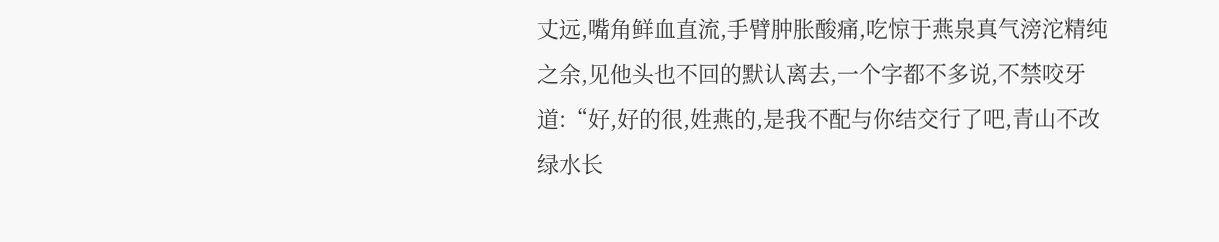丈远,嘴角鲜血直流,手臂肿胀酸痛,吃惊于燕泉真气滂沱精纯之余,见他头也不回的默认离去,一个字都不多说,不禁咬牙道:“好,好的很,姓燕的,是我不配与你结交行了吧,青山不改绿水长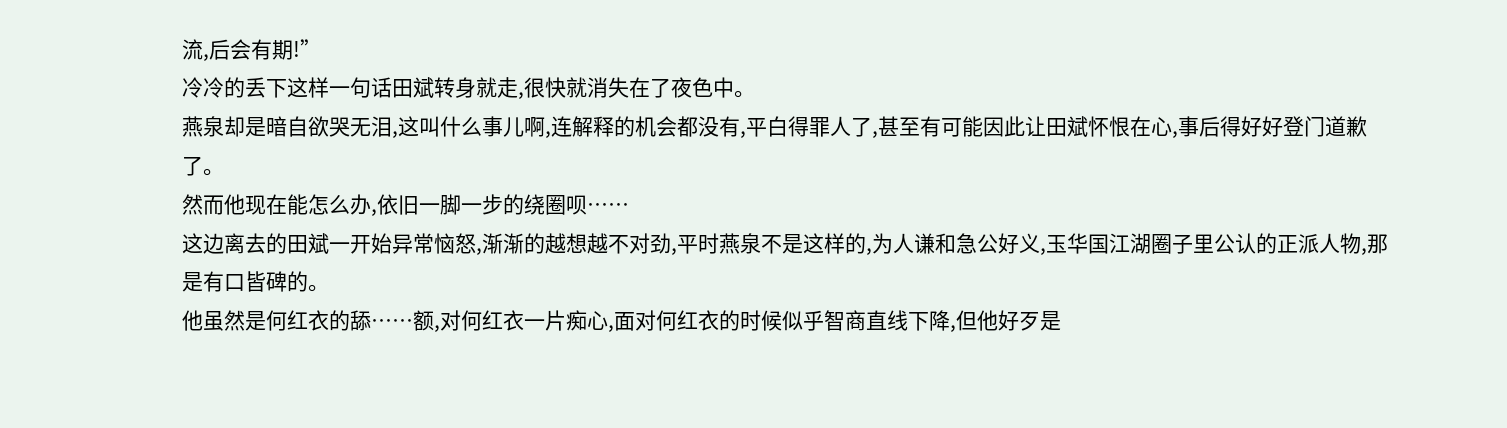流,后会有期!”
冷冷的丢下这样一句话田斌转身就走,很快就消失在了夜色中。
燕泉却是暗自欲哭无泪,这叫什么事儿啊,连解释的机会都没有,平白得罪人了,甚至有可能因此让田斌怀恨在心,事后得好好登门道歉了。
然而他现在能怎么办,依旧一脚一步的绕圈呗……
这边离去的田斌一开始异常恼怒,渐渐的越想越不对劲,平时燕泉不是这样的,为人谦和急公好义,玉华国江湖圈子里公认的正派人物,那是有口皆碑的。
他虽然是何红衣的舔……额,对何红衣一片痴心,面对何红衣的时候似乎智商直线下降,但他好歹是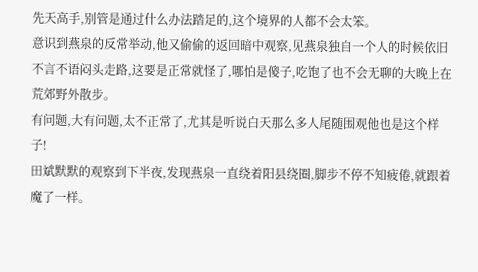先天高手,别管是通过什么办法踏足的,这个境界的人都不会太笨。
意识到燕泉的反常举动,他又偷偷的返回暗中观察,见燕泉独自一个人的时候依旧不言不语闷头走路,这要是正常就怪了,哪怕是傻子,吃饱了也不会无聊的大晚上在荒郊野外散步。
有问题,大有问题,太不正常了,尤其是听说白天那么多人尾随围观他也是这个样子!
田斌默默的观察到下半夜,发现燕泉一直绕着阳县绕圈,脚步不停不知疲倦,就跟着魔了一样。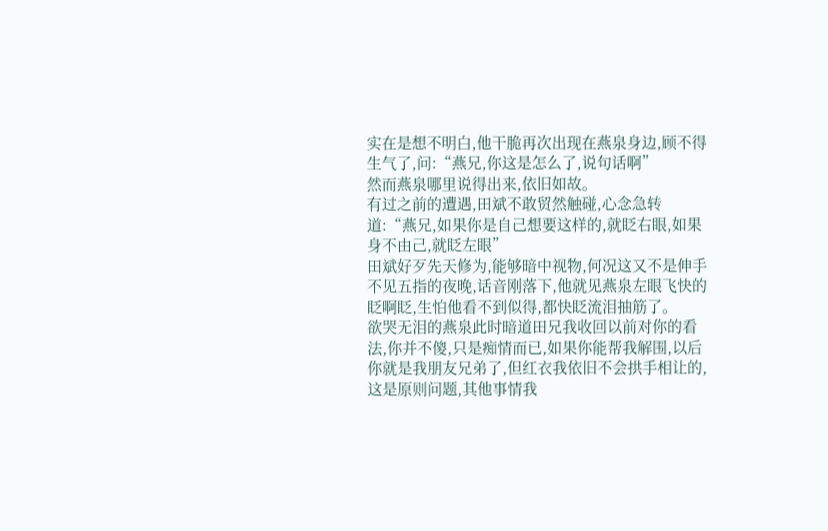实在是想不明白,他干脆再次出现在燕泉身边,顾不得生气了,问:“燕兄,你这是怎么了,说句话啊”
然而燕泉哪里说得出来,依旧如故。
有过之前的遭遇,田斌不敢贸然触碰,心念急转道:“燕兄,如果你是自己想要这样的,就眨右眼,如果身不由己,就眨左眼”
田斌好歹先天修为,能够暗中视物,何况这又不是伸手不见五指的夜晚,话音刚落下,他就见燕泉左眼飞快的眨啊眨,生怕他看不到似得,都快眨流泪抽筋了。
欲哭无泪的燕泉此时暗道田兄我收回以前对你的看法,你并不傻,只是痴情而已,如果你能帮我解围,以后你就是我朋友兄弟了,但红衣我依旧不会拱手相让的,这是原则问题,其他事情我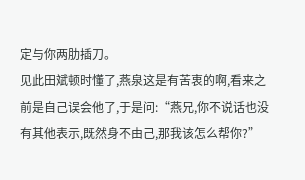定与你两肋插刀。
见此田斌顿时懂了,燕泉这是有苦衷的啊,看来之前是自己误会他了,于是问:“燕兄,你不说话也没有其他表示,既然身不由己,那我该怎么帮你?”